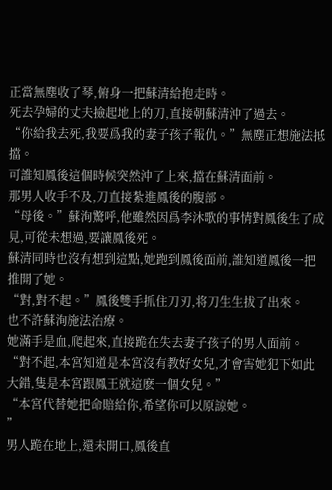正當無塵收了琴,俯身一把蘇清給抱走時。
死去孕婦的丈夫撿起地上的刀,直接朝蘇清沖了過去。
“你給我去死,我要爲我的妻子孩子報仇。”無塵正想施法抵擋。
可誰知鳳後這個時候突然沖了上來,擋在蘇清面前。
那男人收手不及,刀直接紮進鳳後的腹部。
“母後。”蘇洵驚呼,他雖然因爲李沐歌的事情對鳳後生了成見,可從未想過,要讓鳳後死。
蘇清同時也沒有想到這點,她跑到鳳後面前,誰知道鳳後一把推開了她。
“對,對不起。”鳳後雙手抓住刀刃,将刀生生拔了出來。
也不許蘇洵施法治療。
她滿手是血,爬起來,直接跪在失去妻子孩子的男人面前。
“對不起,本宮知道是本宮沒有教好女兒,才會害她犯下如此大錯,隻是本宮跟鳳王就這麽一個女兒。”
“本宮代替她把命賠給你,希望你可以原諒她。
”
男人跪在地上,還未開口,鳳後直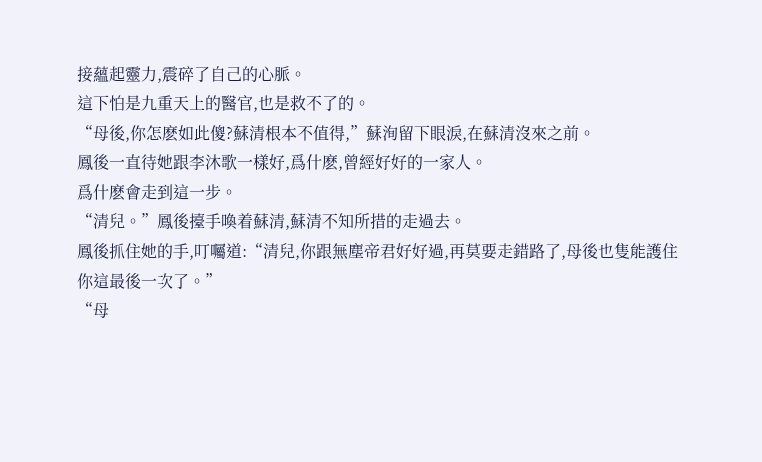接蘊起靈力,震碎了自己的心脈。
這下怕是九重天上的醫官,也是救不了的。
“母後,你怎麽如此傻?蘇清根本不值得,”蘇洵留下眼淚,在蘇清沒來之前。
鳳後一直待她跟李沐歌一樣好,爲什麽,曾經好好的一家人。
爲什麽會走到這一步。
“清兒。”鳳後擡手喚着蘇清,蘇清不知所措的走過去。
鳳後抓住她的手,叮囑道:“清兒,你跟無塵帝君好好過,再莫要走錯路了,母後也隻能護住你這最後一次了。”
“母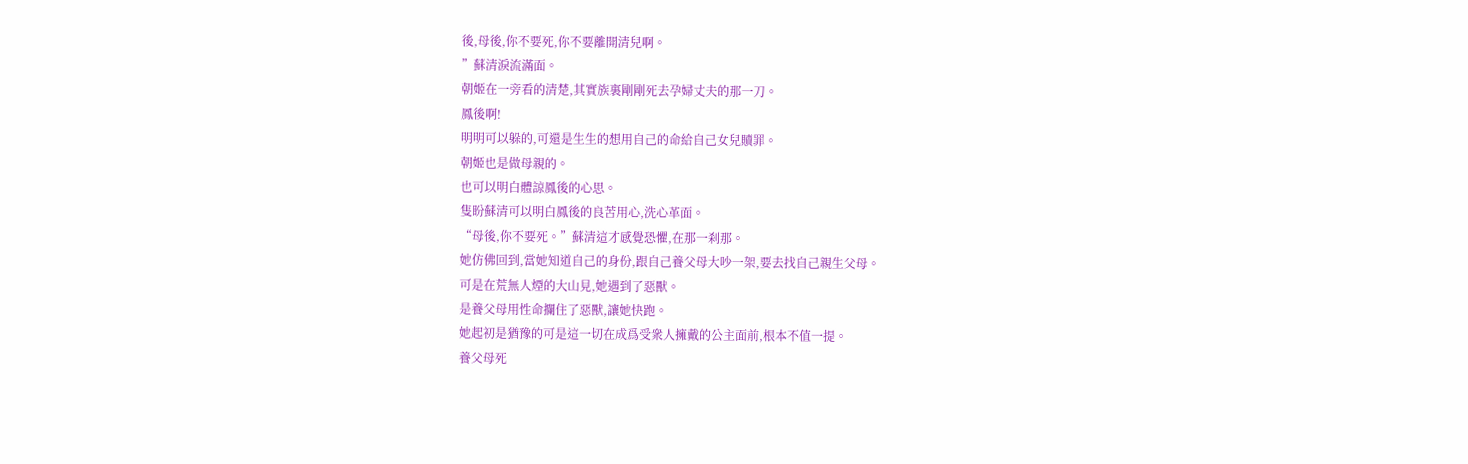後,母後,你不要死,你不要離開清兒啊。
”蘇清淚流滿面。
朝姬在一旁看的清楚,其實族裏剛剛死去孕婦丈夫的那一刀。
鳳後啊!
明明可以躲的,可還是生生的想用自己的命給自己女兒贖罪。
朝姬也是做母親的。
也可以明白體諒鳳後的心思。
隻盼蘇清可以明白鳳後的良苦用心,洗心革面。
“母後,你不要死。”蘇清這才感覺恐懼,在那一刹那。
她仿佛回到,當她知道自己的身份,跟自己養父母大吵一架,要去找自己親生父母。
可是在荒無人煙的大山見,她遇到了惡獸。
是養父母用性命攔住了惡獸,讓她快跑。
她起初是猶豫的可是這一切在成爲受衆人擁戴的公主面前,根本不值一提。
養父母死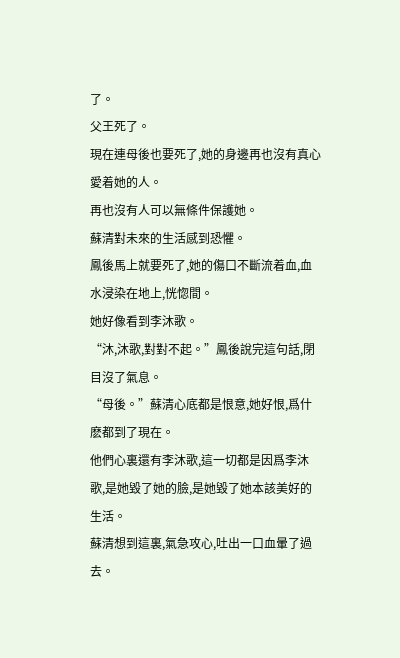了。
父王死了。
現在連母後也要死了,她的身邊再也沒有真心愛着她的人。
再也沒有人可以無條件保護她。
蘇清對未來的生活感到恐懼。
鳳後馬上就要死了,她的傷口不斷流着血,血水浸染在地上,恍惚間。
她好像看到李沐歌。
“沐,沐歌,對對不起。”鳳後說完這句話,閉目沒了氣息。
“母後。”蘇清心底都是恨意,她好恨,爲什麽都到了現在。
他們心裏還有李沐歌,這一切都是因爲李沐歌,是她毀了她的臉,是她毀了她本該美好的生活。
蘇清想到這裏,氣急攻心,吐出一口血暈了過去。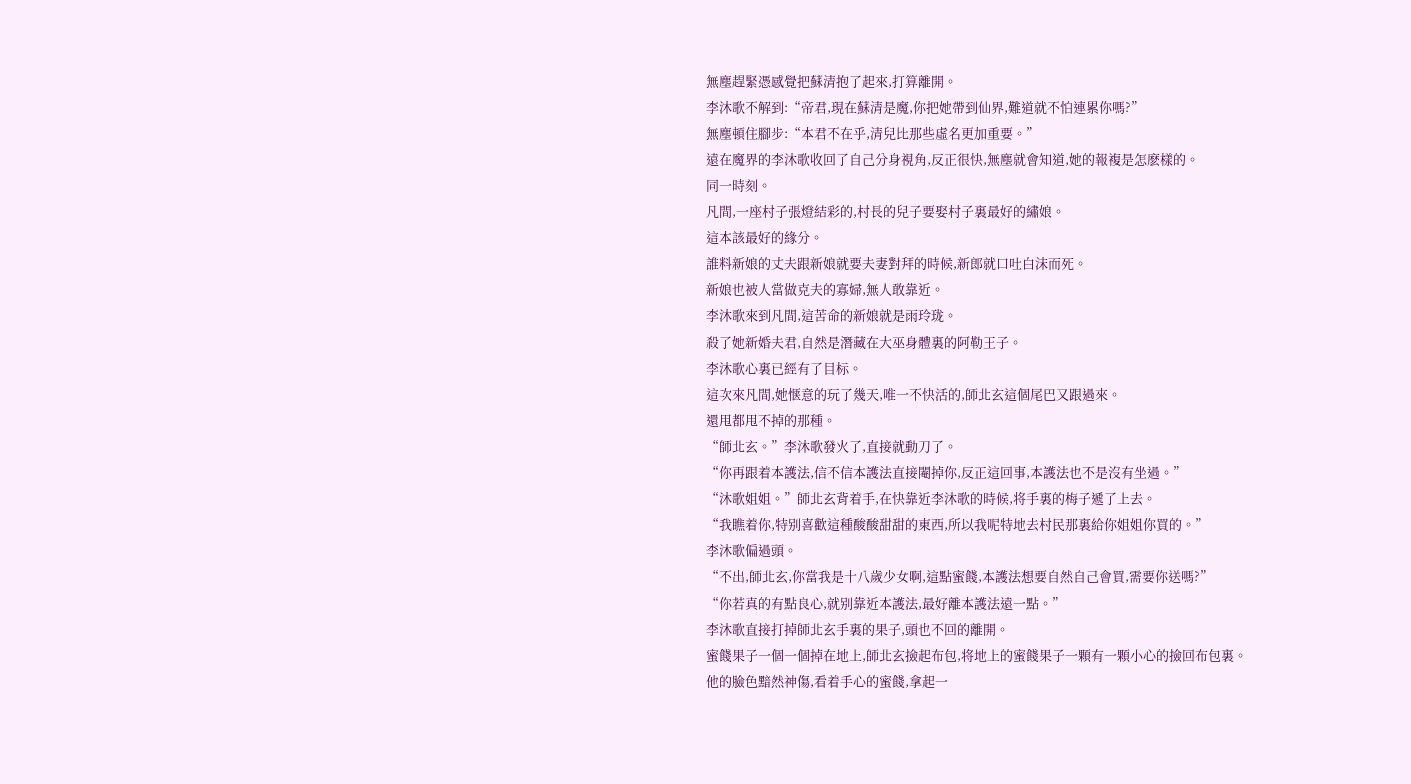無塵趕緊憑感覺把蘇清抱了起來,打算離開。
李沐歌不解到:“帝君,現在蘇清是魔,你把她帶到仙界,難道就不怕連累你嗎?”
無塵頓住腳步:“本君不在乎,清兒比那些虛名更加重要。”
遠在魔界的李沐歌收回了自己分身視角,反正很快,無塵就會知道,她的報複是怎麽樣的。
同一時刻。
凡間,一座村子張燈結彩的,村長的兒子要娶村子裏最好的繡娘。
這本該最好的緣分。
誰料新娘的丈夫跟新娘就要夫妻對拜的時候,新郎就口吐白沫而死。
新娘也被人當做克夫的寡婦,無人敢靠近。
李沐歌來到凡間,這苦命的新娘就是雨玲珑。
殺了她新婚夫君,自然是潛藏在大巫身體裏的阿勒王子。
李沐歌心裏已經有了目标。
這次來凡間,她惬意的玩了幾天,唯一不快活的,師北玄這個尾巴又跟過來。
還甩都甩不掉的那種。
“師北玄。”李沐歌發火了,直接就動刀了。
“你再跟着本護法,信不信本護法直接閹掉你,反正這回事,本護法也不是沒有坐過。”
“沐歌姐姐。”師北玄背着手,在快靠近李沐歌的時候,将手裏的梅子遞了上去。
“我瞧着你,特别喜歡這種酸酸甜甜的東西,所以我呢特地去村民那裏給你姐姐你買的。”
李沐歌偏過頭。
“不出,師北玄,你當我是十八歲少女啊,這點蜜餞,本護法想要自然自己會買,需要你送嗎?”
“你若真的有點良心,就别靠近本護法,最好離本護法遠一點。”
李沐歌直接打掉師北玄手裏的果子,頭也不回的離開。
蜜餞果子一個一個掉在地上,師北玄撿起布包,将地上的蜜餞果子一顆有一顆小心的撿回布包裏。
他的臉色黯然神傷,看着手心的蜜餞,拿起一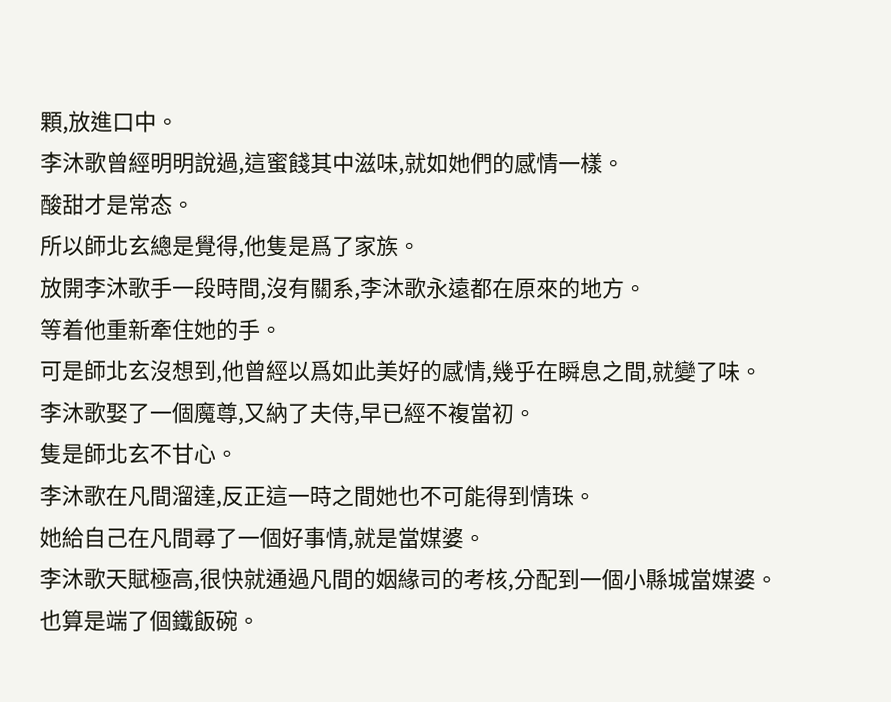顆,放進口中。
李沐歌曾經明明說過,這蜜餞其中滋味,就如她們的感情一樣。
酸甜才是常态。
所以師北玄總是覺得,他隻是爲了家族。
放開李沐歌手一段時間,沒有關系,李沐歌永遠都在原來的地方。
等着他重新牽住她的手。
可是師北玄沒想到,他曾經以爲如此美好的感情,幾乎在瞬息之間,就變了味。
李沐歌娶了一個魔尊,又納了夫侍,早已經不複當初。
隻是師北玄不甘心。
李沐歌在凡間溜達,反正這一時之間她也不可能得到情珠。
她給自己在凡間尋了一個好事情,就是當媒婆。
李沐歌天賦極高,很快就通過凡間的姻緣司的考核,分配到一個小縣城當媒婆。
也算是端了個鐵飯碗。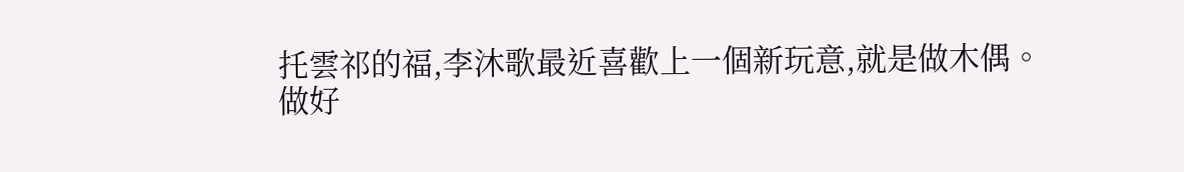托雲祁的福,李沐歌最近喜歡上一個新玩意,就是做木偶。
做好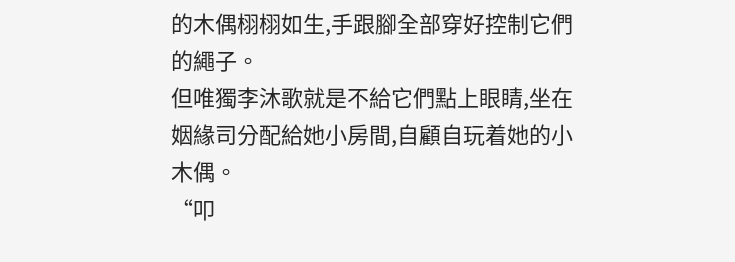的木偶栩栩如生,手跟腳全部穿好控制它們的繩子。
但唯獨李沐歌就是不給它們點上眼睛,坐在姻緣司分配給她小房間,自顧自玩着她的小木偶。
“叩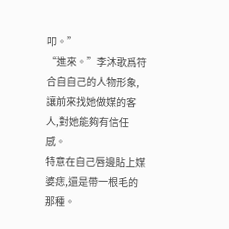叩。”
“進來。”李沐歌爲符合自自己的人物形象,讓前來找她做媒的客人,對她能夠有信任感。
特意在自己唇邊貼上媒婆痣,還是帶一根毛的那種。